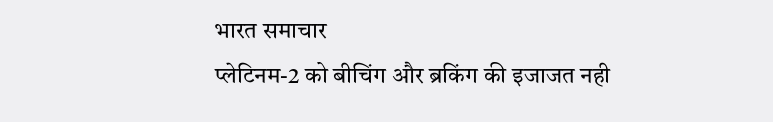भारत समाचार
प्लेटिनम-2 को बीचिंग और ब्रकिंग की इजाजत नही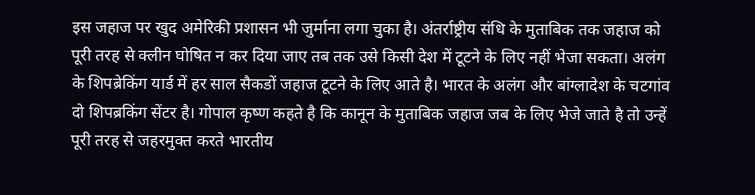इस जहाज पर खुद अमेरिकी प्रशासन भी जुर्माना लगा चुका है। अंतर्राष्ट्रीय संधि के मुताबिक तक जहाज को पूरी तरह से क्लीन घोषित न कर दिया जाए तब तक उसे किसी देश में टूटने के लिए नहीं भेजा सकता। अलंग के शिपब्रेकिंग यार्ड में हर साल सैकडों जहाज टूटने के लिए आते है। भारत के अलंग और बांग्लादेश के चटगांव दो शिपब्रकिंग सेंटर है। गोपाल कृष्ण कहते है कि कानून के मुताबिक जहाज जब के लिए भेजे जाते है तो उन्हें पूरी तरह से जहरमुक्त करते भारतीय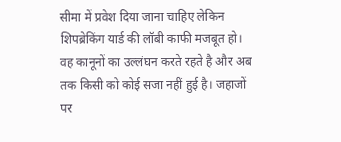सीमा में प्रवेश दिया जाना चाहिए लेकिन शिपब्रेकिंग यार्ड की लॉबी काफी मजबूत हो।
वह कानूनों का उल्लंघन करते रहते है और अब तक किसी को कोई सजा नहीं हुई है। जहाजों पर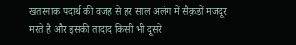खतरनाक पदार्थ की वजह से हर साल अलंग में सैक़डों मजदूर मरते है और इसकी तादाद किसी भी दूसरे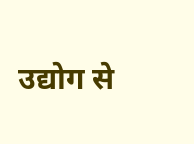उद्योग से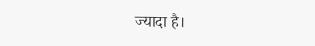ज्यादा है।